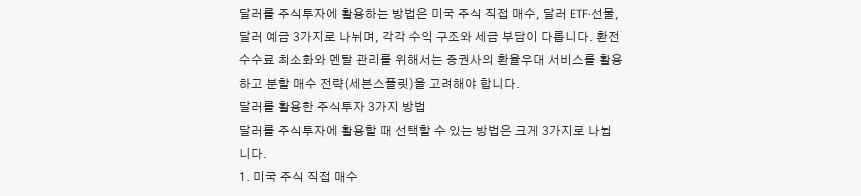달러를 주식투자에 활용하는 방법은 미국 주식 직접 매수, 달러 ETF·선물, 달러 예금 3가지로 나뉘며, 각각 수익 구조와 세금 부담이 다릅니다. 환전 수수료 최소화와 멘탈 관리를 위해서는 증권사의 환율우대 서비스를 활용하고 분할 매수 전략(세븐스플릿)을 고려해야 합니다.
달러를 활용한 주식투자 3가지 방법
달러를 주식투자에 활용할 때 선택할 수 있는 방법은 크게 3가지로 나뉩니다.
1. 미국 주식 직접 매수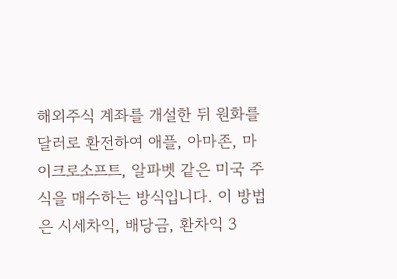해외주식 계좌를 개설한 뒤 원화를 달러로 환전하여 애플, 아마존, 마이크로소프트, 알파벳 같은 미국 주식을 매수하는 방식입니다. 이 방법은 시세차익, 배당금, 환차익 3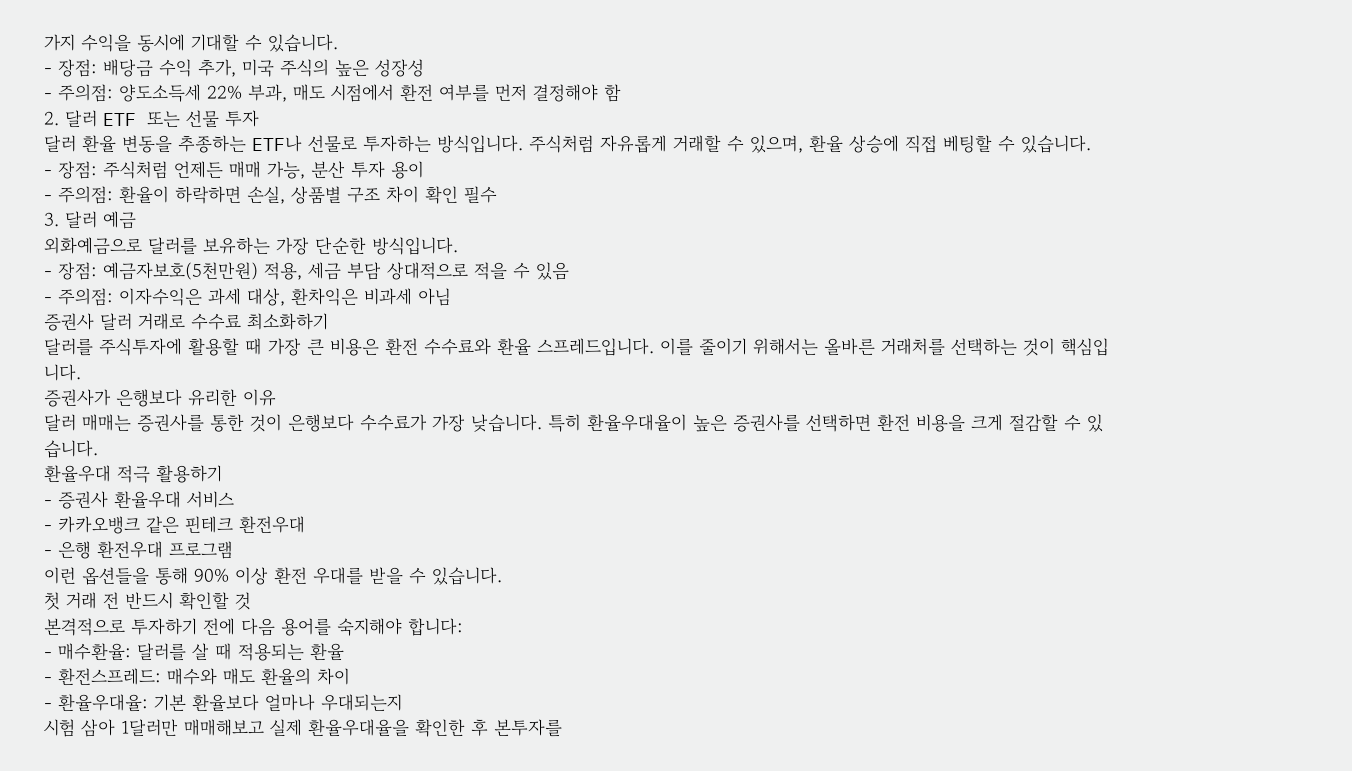가지 수익을 동시에 기대할 수 있습니다.
- 장점: 배당금 수익 추가, 미국 주식의 높은 성장성
- 주의점: 양도소득세 22% 부과, 매도 시점에서 환전 여부를 먼저 결정해야 함
2. 달러 ETF 또는 선물 투자
달러 환율 변동을 추종하는 ETF나 선물로 투자하는 방식입니다. 주식처럼 자유롭게 거래할 수 있으며, 환율 상승에 직접 베팅할 수 있습니다.
- 장점: 주식처럼 언제든 매매 가능, 분산 투자 용이
- 주의점: 환율이 하락하면 손실, 상품별 구조 차이 확인 필수
3. 달러 예금
외화예금으로 달러를 보유하는 가장 단순한 방식입니다.
- 장점: 예금자보호(5천만원) 적용, 세금 부담 상대적으로 적을 수 있음
- 주의점: 이자수익은 과세 대상, 환차익은 비과세 아님
증권사 달러 거래로 수수료 최소화하기
달러를 주식투자에 활용할 때 가장 큰 비용은 환전 수수료와 환율 스프레드입니다. 이를 줄이기 위해서는 올바른 거래처를 선택하는 것이 핵심입니다.
증권사가 은행보다 유리한 이유
달러 매매는 증권사를 통한 것이 은행보다 수수료가 가장 낮습니다. 특히 환율우대율이 높은 증권사를 선택하면 환전 비용을 크게 절감할 수 있습니다.
환율우대 적극 활용하기
- 증권사 환율우대 서비스
- 카카오뱅크 같은 핀테크 환전우대
- 은행 환전우대 프로그램
이런 옵션들을 통해 90% 이상 환전 우대를 받을 수 있습니다.
첫 거래 전 반드시 확인할 것
본격적으로 투자하기 전에 다음 용어를 숙지해야 합니다:
- 매수환율: 달러를 살 때 적용되는 환율
- 환전스프레드: 매수와 매도 환율의 차이
- 환율우대율: 기본 환율보다 얼마나 우대되는지
시험 삼아 1달러만 매매해보고 실제 환율우대율을 확인한 후 본투자를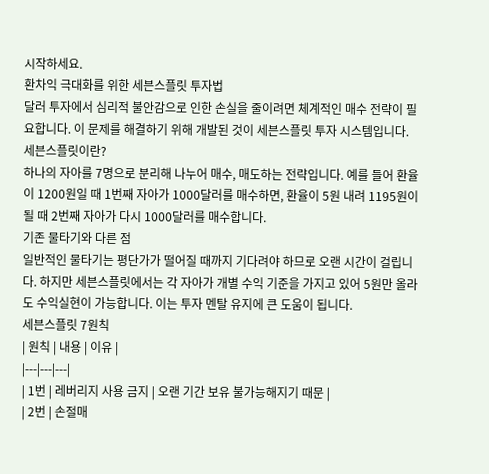시작하세요.
환차익 극대화를 위한 세븐스플릿 투자법
달러 투자에서 심리적 불안감으로 인한 손실을 줄이려면 체계적인 매수 전략이 필요합니다. 이 문제를 해결하기 위해 개발된 것이 세븐스플릿 투자 시스템입니다.
세븐스플릿이란?
하나의 자아를 7명으로 분리해 나누어 매수, 매도하는 전략입니다. 예를 들어 환율이 1200원일 때 1번째 자아가 1000달러를 매수하면, 환율이 5원 내려 1195원이 될 때 2번째 자아가 다시 1000달러를 매수합니다.
기존 물타기와 다른 점
일반적인 물타기는 평단가가 떨어질 때까지 기다려야 하므로 오랜 시간이 걸립니다. 하지만 세븐스플릿에서는 각 자아가 개별 수익 기준을 가지고 있어 5원만 올라도 수익실현이 가능합니다. 이는 투자 멘탈 유지에 큰 도움이 됩니다.
세븐스플릿 7원칙
| 원칙 | 내용 | 이유 |
|---|---|---|
| 1번 | 레버리지 사용 금지 | 오랜 기간 보유 불가능해지기 때문 |
| 2번 | 손절매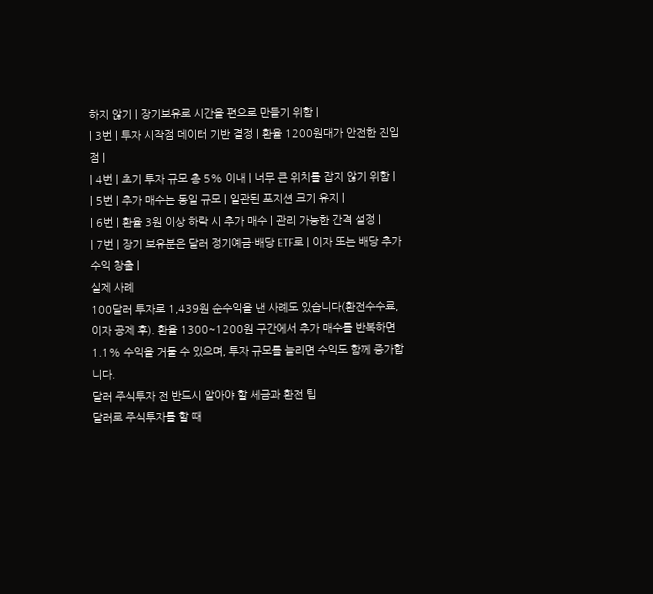하지 않기 | 장기보유로 시간을 편으로 만들기 위함 |
| 3번 | 투자 시작점 데이터 기반 결정 | 환율 1200원대가 안전한 진입점 |
| 4번 | 초기 투자 규모 총 5% 이내 | 너무 큰 위치를 잡지 않기 위함 |
| 5번 | 추가 매수는 동일 규모 | 일관된 포지션 크기 유지 |
| 6번 | 환율 3원 이상 하락 시 추가 매수 | 관리 가능한 간격 설정 |
| 7번 | 장기 보유분은 달러 정기예금·배당 ETF로 | 이자 또는 배당 추가 수익 창출 |
실제 사례
100달러 투자로 1,439원 순수익을 낸 사례도 있습니다(환전수수료, 이자 공제 후). 환율 1300~1200원 구간에서 추가 매수를 반복하면 1.1% 수익을 거둘 수 있으며, 투자 규모를 늘리면 수익도 함께 증가합니다.
달러 주식투자 전 반드시 알아야 할 세금과 환전 팁
달러로 주식투자를 할 때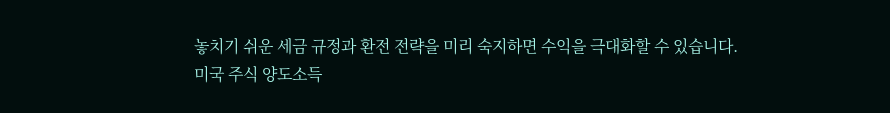놓치기 쉬운 세금 규정과 환전 전략을 미리 숙지하면 수익을 극대화할 수 있습니다.
미국 주식 양도소득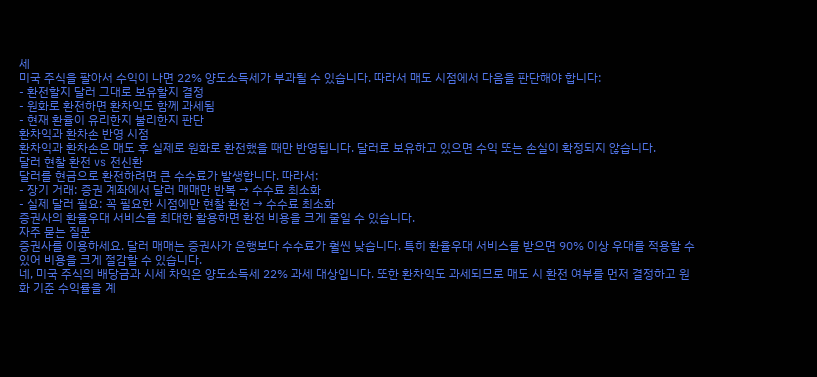세
미국 주식을 팔아서 수익이 나면 22% 양도소득세가 부과될 수 있습니다. 따라서 매도 시점에서 다음을 판단해야 합니다:
- 환전할지 달러 그대로 보유할지 결정
- 원화로 환전하면 환차익도 함께 과세됨
- 현재 환율이 유리한지 불리한지 판단
환차익과 환차손 반영 시점
환차익과 환차손은 매도 후 실제로 원화로 환전했을 때만 반영됩니다. 달러로 보유하고 있으면 수익 또는 손실이 확정되지 않습니다.
달러 현찰 환전 vs 전신환
달러를 현금으로 환전하려면 큰 수수료가 발생합니다. 따라서:
- 장기 거래: 증권 계좌에서 달러 매매만 반복 → 수수료 최소화
- 실제 달러 필요: 꼭 필요한 시점에만 현찰 환전 → 수수료 최소화
증권사의 환율우대 서비스를 최대한 활용하면 환전 비용을 크게 줄일 수 있습니다.
자주 묻는 질문
증권사를 이용하세요. 달러 매매는 증권사가 은행보다 수수료가 훨씬 낮습니다. 특히 환율우대 서비스를 받으면 90% 이상 우대를 적용할 수 있어 비용을 크게 절감할 수 있습니다.
네, 미국 주식의 배당금과 시세 차익은 양도소득세 22% 과세 대상입니다. 또한 환차익도 과세되므로 매도 시 환전 여부를 먼저 결정하고 원화 기준 수익률을 계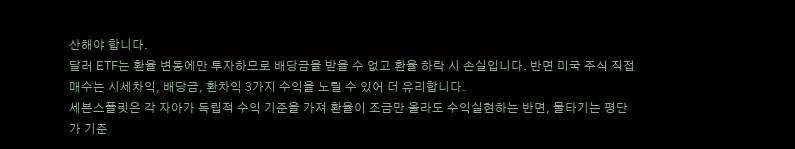산해야 합니다.
달러 ETF는 환율 변동에만 투자하므로 배당금을 받을 수 없고 환율 하락 시 손실입니다. 반면 미국 주식 직접 매수는 시세차익, 배당금, 환차익 3가지 수익을 노릴 수 있어 더 유리합니다.
세븐스플릿은 각 자아가 독립적 수익 기준을 가져 환율이 조금만 올라도 수익실현하는 반면, 물타기는 평단가 기준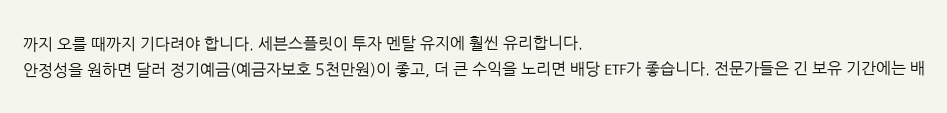까지 오를 때까지 기다려야 합니다. 세븐스플릿이 투자 멘탈 유지에 훨씬 유리합니다.
안정성을 원하면 달러 정기예금(예금자보호 5천만원)이 좋고, 더 큰 수익을 노리면 배당 ETF가 좋습니다. 전문가들은 긴 보유 기간에는 배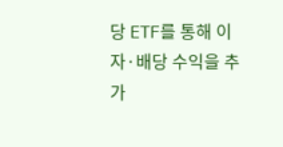당 ETF를 통해 이자·배당 수익을 추가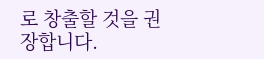로 창출할 것을 권장합니다.